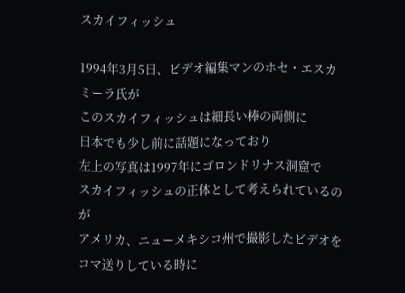スカイフィッシュ

1994年3月5日、ビデオ編集マンのホセ・エスカミーラ氏が
このスカイフィッシュは細長い棒の両側に
日本でも少し前に話題になっており
左上の写真は1997年にゴロンドリナス洞窟で
スカイフィッシュの正体として考えられているのが
アメリカ、ニューメキシコ州で撮影したビデオをコマ送りしている時に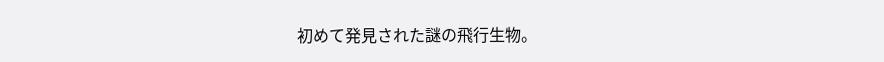初めて発見された謎の飛行生物。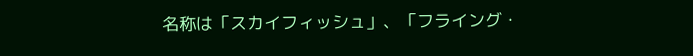名称は「スカイフィッシュ」、「フライング・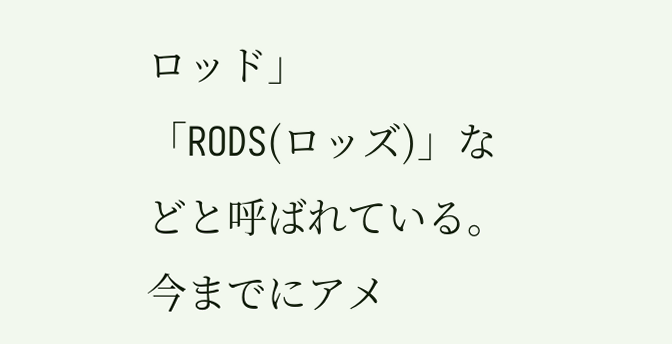ロッド」
「RODS(ロッズ)」などと呼ばれている。
今までにアメ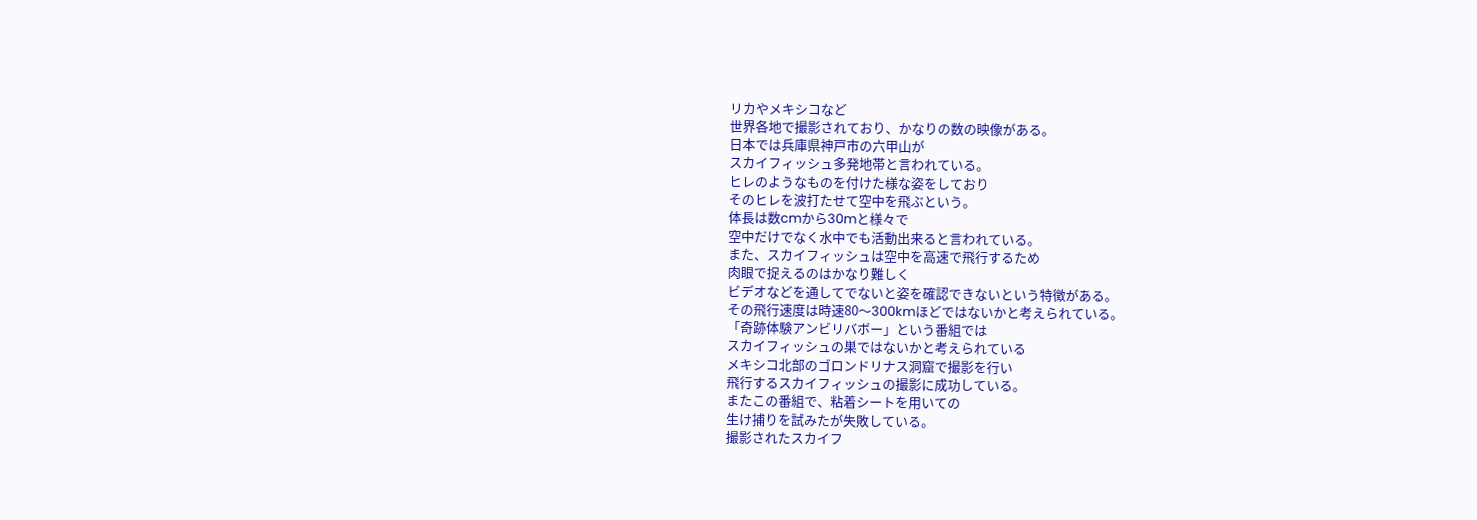リカやメキシコなど
世界各地で撮影されており、かなりの数の映像がある。
日本では兵庫県神戸市の六甲山が
スカイフィッシュ多発地帯と言われている。
ヒレのようなものを付けた様な姿をしており
そのヒレを波打たせて空中を飛ぶという。
体長は数cmから30mと様々で
空中だけでなく水中でも活動出来ると言われている。
また、スカイフィッシュは空中を高速で飛行するため
肉眼で捉えるのはかなり難しく
ビデオなどを通してでないと姿を確認できないという特徴がある。
その飛行速度は時速80〜300kmほどではないかと考えられている。
「奇跡体験アンビリバボー」という番組では
スカイフィッシュの巣ではないかと考えられている
メキシコ北部のゴロンドリナス洞窟で撮影を行い
飛行するスカイフィッシュの撮影に成功している。
またこの番組で、粘着シートを用いての
生け捕りを試みたが失敗している。
撮影されたスカイフ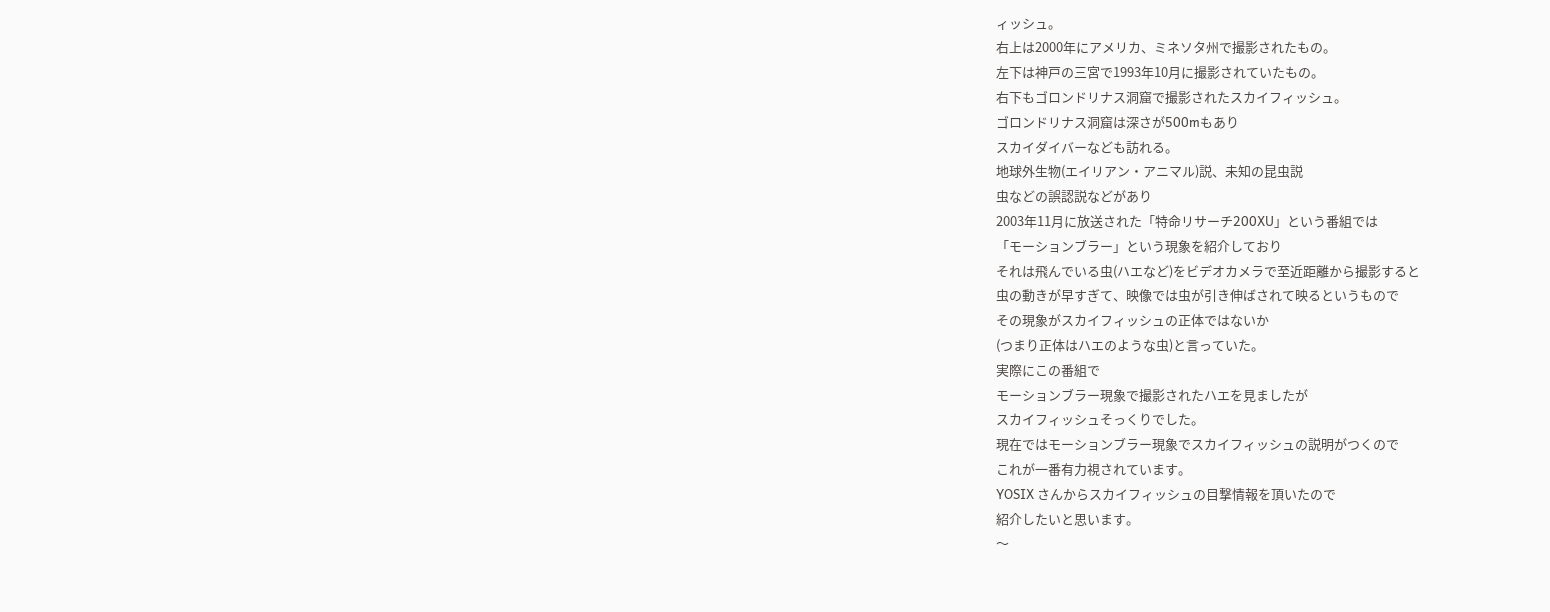ィッシュ。
右上は2000年にアメリカ、ミネソタ州で撮影されたもの。
左下は神戸の三宮で1993年10月に撮影されていたもの。
右下もゴロンドリナス洞窟で撮影されたスカイフィッシュ。
ゴロンドリナス洞窟は深さが500mもあり
スカイダイバーなども訪れる。
地球外生物(エイリアン・アニマル)説、未知の昆虫説
虫などの誤認説などがあり
2003年11月に放送された「特命リサーチ200XU」という番組では
「モーションブラー」という現象を紹介しており
それは飛んでいる虫(ハエなど)をビデオカメラで至近距離から撮影すると
虫の動きが早すぎて、映像では虫が引き伸ばされて映るというもので
その現象がスカイフィッシュの正体ではないか
(つまり正体はハエのような虫)と言っていた。
実際にこの番組で
モーションブラー現象で撮影されたハエを見ましたが
スカイフィッシュそっくりでした。
現在ではモーションブラー現象でスカイフィッシュの説明がつくので
これが一番有力視されています。
YOSIX さんからスカイフィッシュの目撃情報を頂いたので
紹介したいと思います。
〜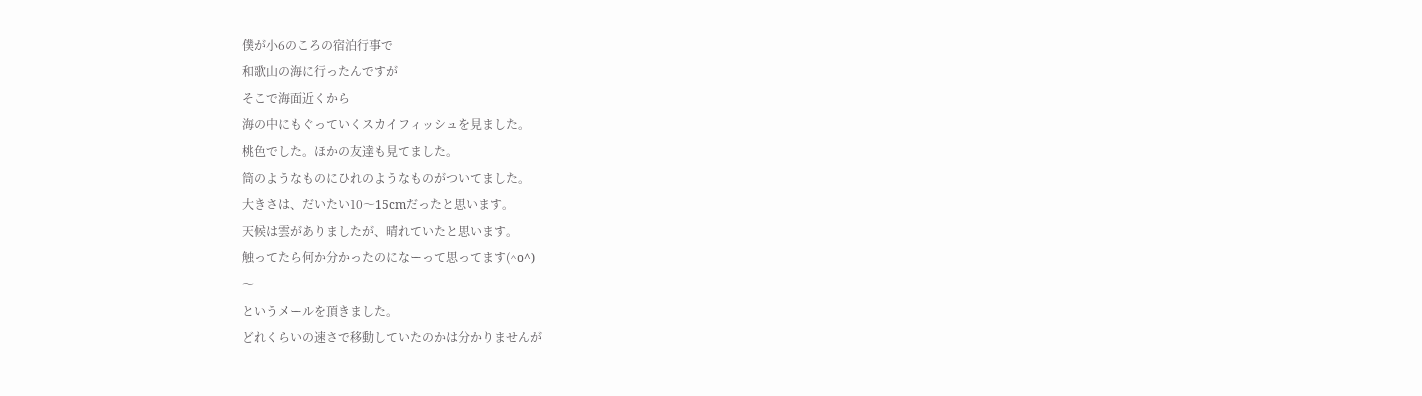僕が小6のころの宿泊行事で
和歌山の海に行ったんですが
そこで海面近くから
海の中にもぐっていくスカイフィッシュを見ました。
桃色でした。ほかの友達も見てました。
筒のようなものにひれのようなものがついてました。
大きさは、だいたい10〜15cmだったと思います。
天候は雲がありましたが、晴れていたと思います。
触ってたら何か分かったのになーって思ってます(^o^)
〜
というメールを頂きました。
どれくらいの速さで移動していたのかは分かりませんが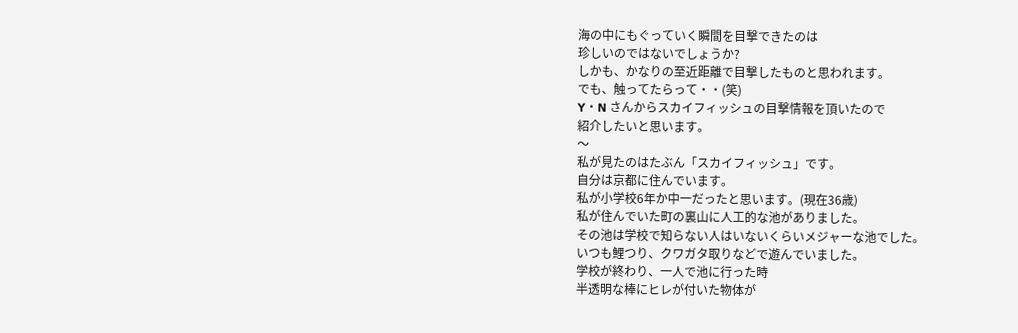海の中にもぐっていく瞬間を目撃できたのは
珍しいのではないでしょうか?
しかも、かなりの至近距離で目撃したものと思われます。
でも、触ってたらって・・(笑)
Y・N さんからスカイフィッシュの目撃情報を頂いたので
紹介したいと思います。
〜
私が見たのはたぶん「スカイフィッシュ」です。
自分は京都に住んでいます。
私が小学校6年か中一だったと思います。(現在36歳)
私が住んでいた町の裏山に人工的な池がありました。
その池は学校で知らない人はいないくらいメジャーな池でした。
いつも鯉つり、クワガタ取りなどで遊んでいました。
学校が終わり、一人で池に行った時
半透明な棒にヒレが付いた物体が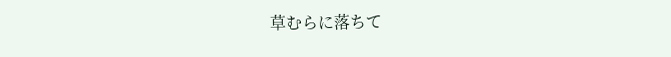草むらに落ちて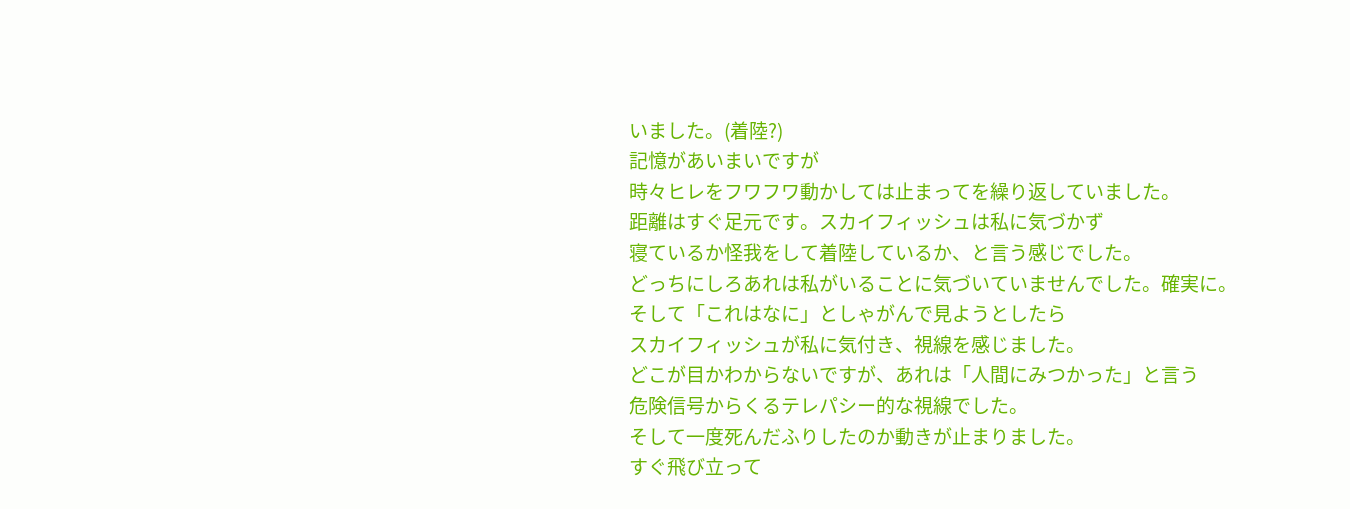いました。(着陸?)
記憶があいまいですが
時々ヒレをフワフワ動かしては止まってを繰り返していました。
距離はすぐ足元です。スカイフィッシュは私に気づかず
寝ているか怪我をして着陸しているか、と言う感じでした。
どっちにしろあれは私がいることに気づいていませんでした。確実に。
そして「これはなに」としゃがんで見ようとしたら
スカイフィッシュが私に気付き、視線を感じました。
どこが目かわからないですが、あれは「人間にみつかった」と言う
危険信号からくるテレパシー的な視線でした。
そして一度死んだふりしたのか動きが止まりました。
すぐ飛び立って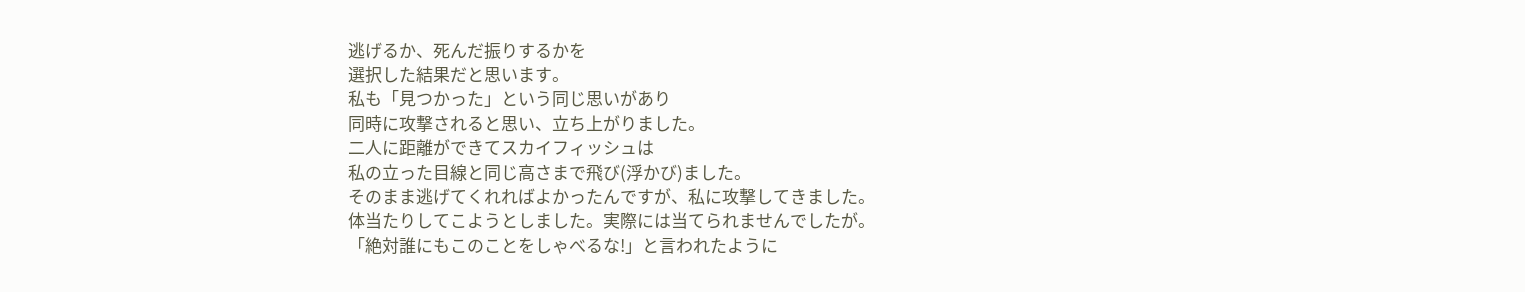逃げるか、死んだ振りするかを
選択した結果だと思います。
私も「見つかった」という同じ思いがあり
同時に攻撃されると思い、立ち上がりました。
二人に距離ができてスカイフィッシュは
私の立った目線と同じ高さまで飛び(浮かび)ました。
そのまま逃げてくれればよかったんですが、私に攻撃してきました。
体当たりしてこようとしました。実際には当てられませんでしたが。
「絶対誰にもこのことをしゃべるな!」と言われたように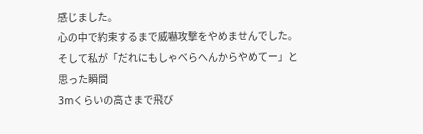感じました。
心の中で約束するまで威嚇攻撃をやめませんでした。
そして私が「だれにもしゃべらへんからやめてー」と思った瞬間
3mくらいの高さまで飛び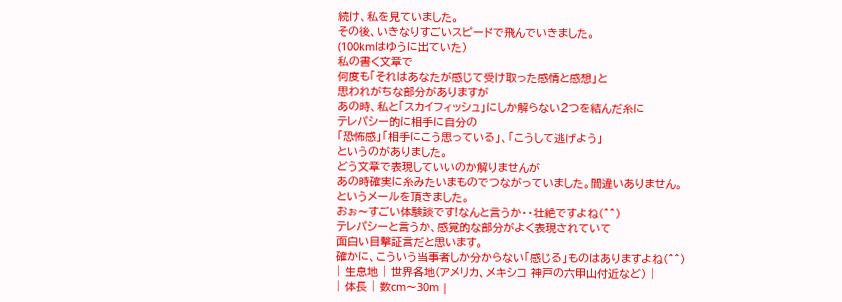続け、私を見ていました。
その後、いきなりすごいスピードで飛んでいきました。
(100kmはゆうに出ていた)
私の書く文章で
何度も「それはあなたが感じて受け取った感情と感想」と
思われがちな部分がありますが
あの時、私と「スカイフィッシュ」にしか解らない2つを結んだ糸に
テレパシー的に相手に自分の
「恐怖感」「相手にこう思っている」、「こうして逃げよう」
というのがありました。
どう文章で表現していいのか解りませんが
あの時確実に糸みたいまものでつながっていました。間違いありません。
というメールを頂きました。
おぉ〜すごい体験談です!なんと言うか・・壮絶ですよね(^^)
テレパシーと言うか、感覚的な部分がよく表現されていて
面白い目撃証言だと思います。
確かに、こういう当事者しか分からない「感じる」ものはありますよね(^^)
| 生息地 | 世界各地(アメリカ、メキシコ 神戸の六甲山付近など) |
| 体長 | 数cm〜30m |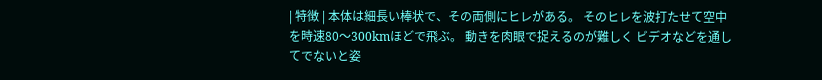| 特徴 | 本体は細長い棒状で、その両側にヒレがある。 そのヒレを波打たせて空中を時速80〜300kmほどで飛ぶ。 動きを肉眼で捉えるのが難しく ビデオなどを通してでないと姿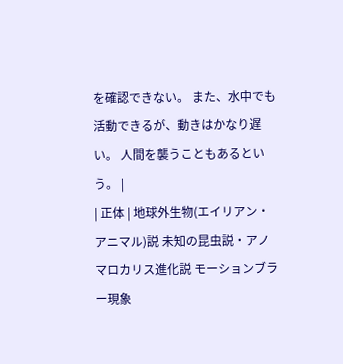を確認できない。 また、水中でも活動できるが、動きはかなり遅い。 人間を襲うこともあるという。 |
| 正体 | 地球外生物(エイリアン・アニマル)説 未知の昆虫説・アノマロカリス進化説 モーションブラー現象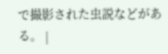で撮影された虫説などがある。 |